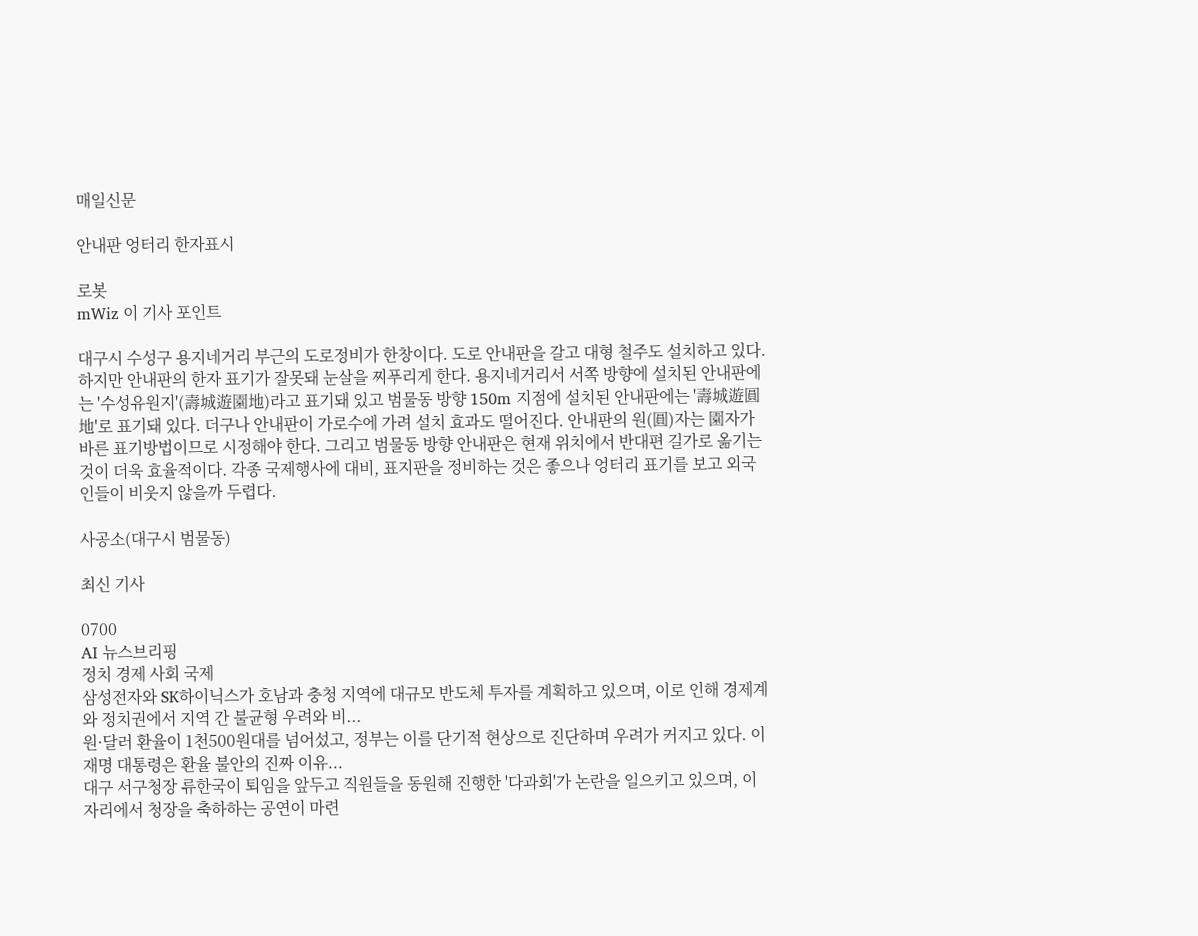매일신문

안내판 엉터리 한자표시

로봇
mWiz 이 기사 포인트

대구시 수성구 용지네거리 부근의 도로정비가 한창이다. 도로 안내판을 갈고 대형 철주도 설치하고 있다. 하지만 안내판의 한자 표기가 잘못돼 눈살을 찌푸리게 한다. 용지네거리서 서쪽 방향에 설치된 안내판에는 '수성유원지'(壽城遊園地)라고 표기돼 있고 범물동 방향 150m 지점에 설치된 안내판에는 '壽城遊圓地'로 표기돼 있다. 더구나 안내판이 가로수에 가려 설치 효과도 떨어진다. 안내판의 원(圓)자는 園자가 바른 표기방법이므로 시정해야 한다. 그리고 범물동 방향 안내판은 현재 위치에서 반대편 길가로 옮기는 것이 더욱 효율적이다. 각종 국제행사에 대비, 표지판을 정비하는 것은 좋으나 엉터리 표기를 보고 외국인들이 비웃지 않을까 두렵다.

사공소(대구시 범물동)

최신 기사

0700
AI 뉴스브리핑
정치 경제 사회 국제
삼성전자와 SK하이닉스가 호남과 충청 지역에 대규모 반도체 투자를 계획하고 있으며, 이로 인해 경제계와 정치권에서 지역 간 불균형 우려와 비...
원·달러 환율이 1천500원대를 넘어섰고, 정부는 이를 단기적 현상으로 진단하며 우려가 커지고 있다. 이재명 대통령은 환율 불안의 진짜 이유...
대구 서구청장 류한국이 퇴임을 앞두고 직원들을 동원해 진행한 '다과회'가 논란을 일으키고 있으며, 이 자리에서 청장을 축하하는 공연이 마련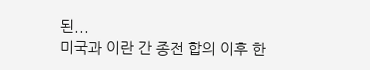된...
미국과 이란 간 종전 합의 이후 한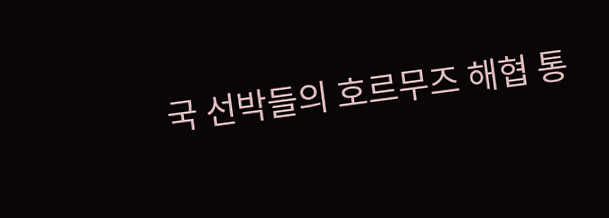국 선박들의 호르무즈 해협 통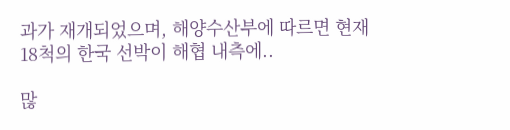과가 재개되었으며, 해양수산부에 따르면 현재 18척의 한국 선박이 해협 내측에..

많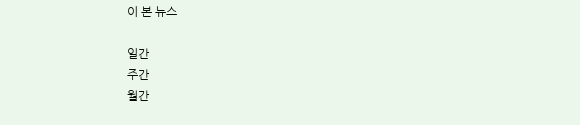이 본 뉴스

일간
주간
월간